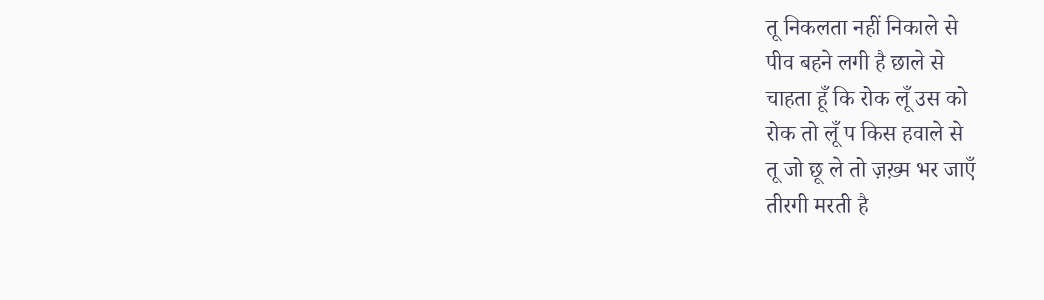तू निकलता नहीं निकाले से
पीव बहने लगी है छाले से
चाहता हूँ कि रोक लूँ उस को
रोक तो लूँ प किस हवाले से
तू जो छू ले तो ज़ख़्म भर जाएँ
तीरगी मरती है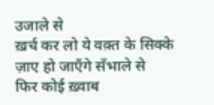उजाले से
ख़र्च कर लो ये वक़्त के सिक्के
ज़ाए हो जाएँगे सँभाले से
फिर कोई ख़्वाब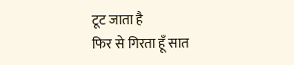टूट जाता है
फिर से गिरता हूँ सात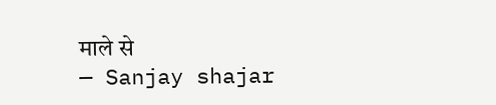माले से
— Sanjay shajar